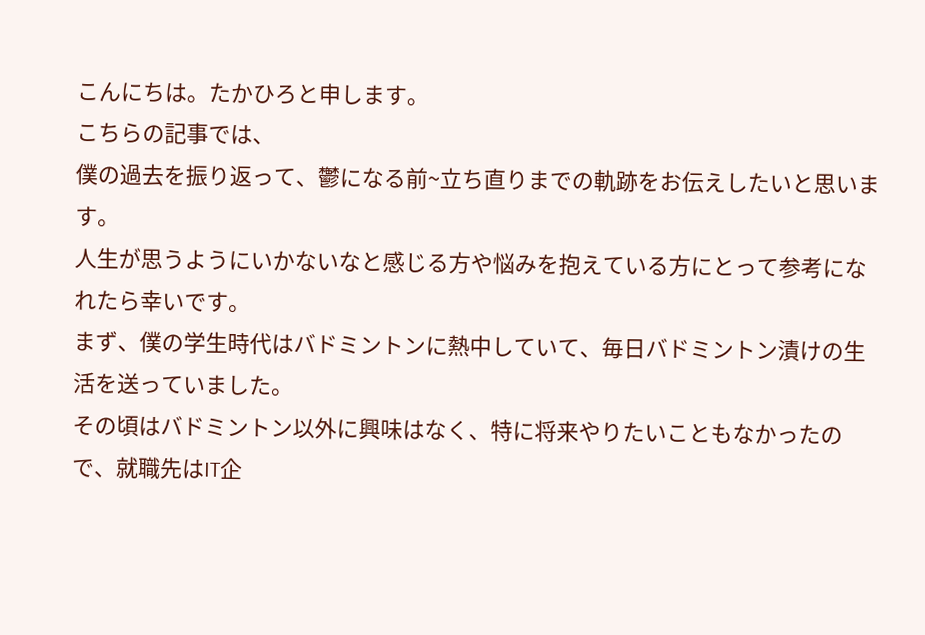こんにちは。たかひろと申します。
こちらの記事では、
僕の過去を振り返って、鬱になる前~立ち直りまでの軌跡をお伝えしたいと思います。
人生が思うようにいかないなと感じる方や悩みを抱えている方にとって参考になれたら幸いです。
まず、僕の学生時代はバドミントンに熱中していて、毎日バドミントン漬けの生活を送っていました。
その頃はバドミントン以外に興味はなく、特に将来やりたいこともなかったので、就職先はIT企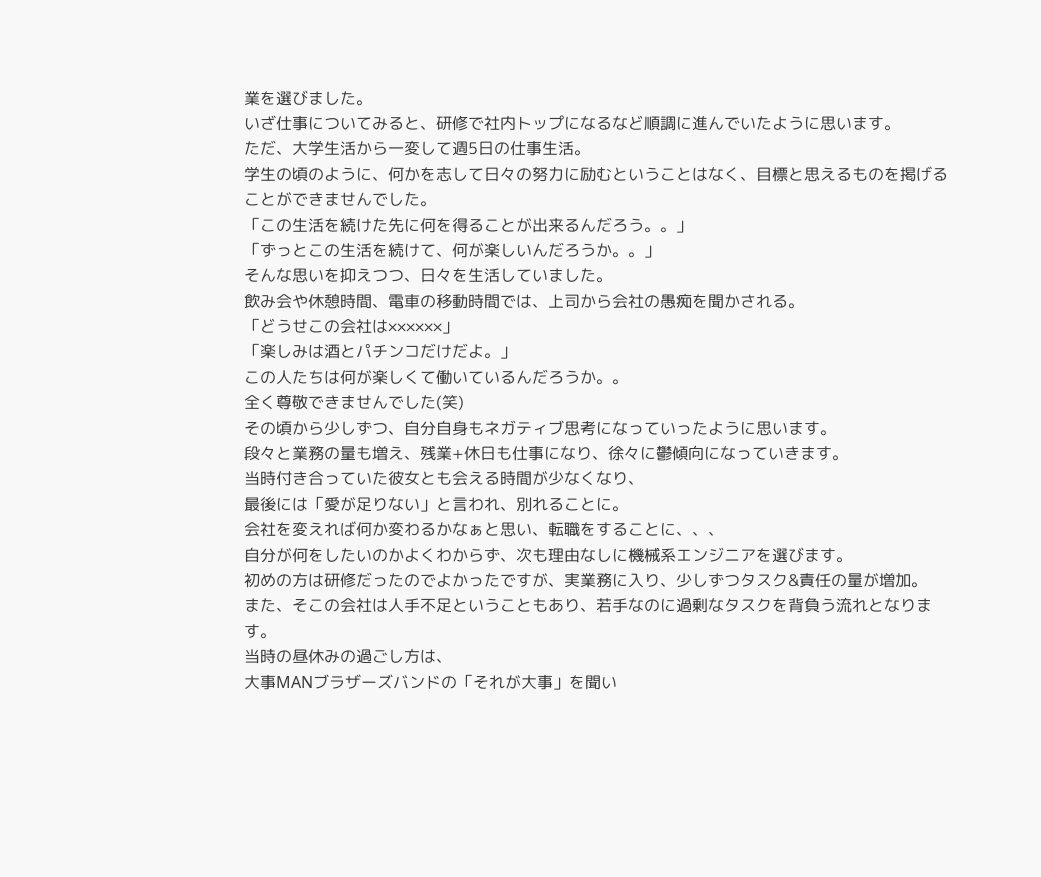業を選びました。
いざ仕事についてみると、研修で社内トップになるなど順調に進んでいたように思います。
ただ、大学生活から一変して週5日の仕事生活。
学生の頃のように、何かを志して日々の努力に励むということはなく、目標と思えるものを掲げることができませんでした。
「この生活を続けた先に何を得ることが出来るんだろう。。」
「ずっとこの生活を続けて、何が楽しいんだろうか。。」
そんな思いを抑えつつ、日々を生活していました。
飲み会や休憩時間、電車の移動時間では、上司から会社の愚痴を聞かされる。
「どうせこの会社は××××××」
「楽しみは酒とパチンコだけだよ。」
この人たちは何が楽しくて働いているんだろうか。。
全く尊敬できませんでした(笑)
その頃から少しずつ、自分自身もネガティブ思考になっていったように思います。
段々と業務の量も増え、残業+休日も仕事になり、徐々に鬱傾向になっていきます。
当時付き合っていた彼女とも会える時間が少なくなり、
最後には「愛が足りない」と言われ、別れることに。
会社を変えれば何か変わるかなぁと思い、転職をすることに、、、
自分が何をしたいのかよくわからず、次も理由なしに機械系エンジニアを選びます。
初めの方は研修だったのでよかったですが、実業務に入り、少しずつタスク&責任の量が増加。
また、そこの会社は人手不足ということもあり、若手なのに過剰なタスクを背負う流れとなります。
当時の昼休みの過ごし方は、
大事MANブラザーズバンドの「それが大事」を聞い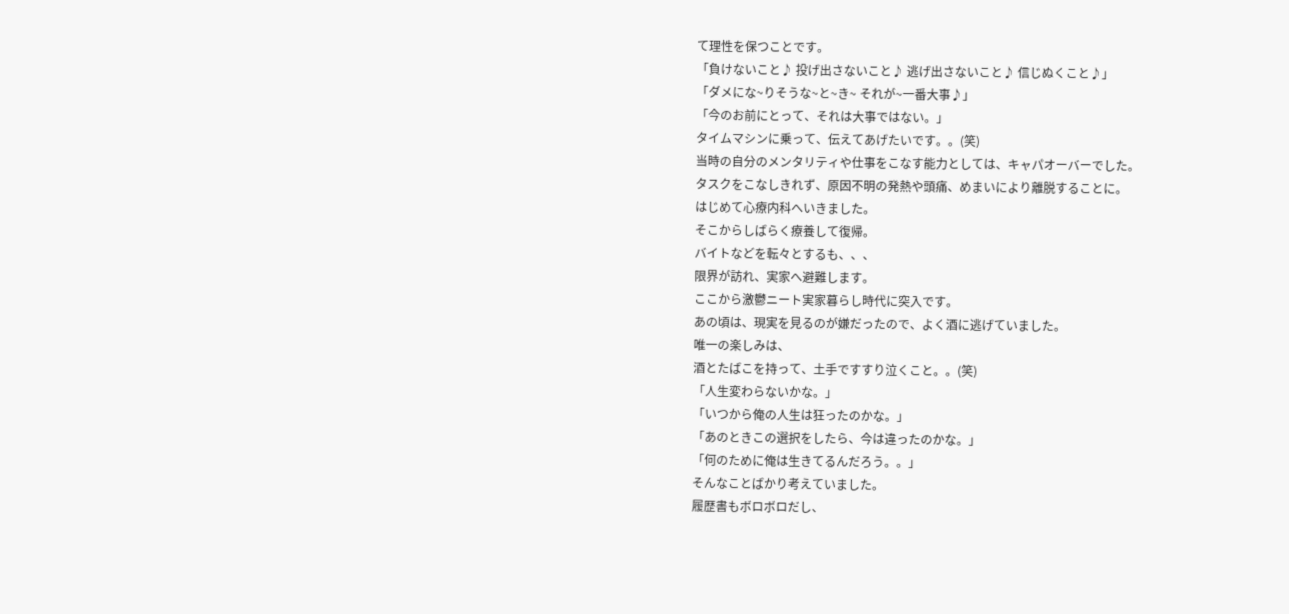て理性を保つことです。
「負けないこと♪ 投げ出さないこと♪ 逃げ出さないこと♪ 信じぬくこと♪」
「ダメにな~りそうな~と~き~ それが~一番大事♪」
「今のお前にとって、それは大事ではない。」
タイムマシンに乗って、伝えてあげたいです。。(笑)
当時の自分のメンタリティや仕事をこなす能力としては、キャパオーバーでした。
タスクをこなしきれず、原因不明の発熱や頭痛、めまいにより離脱することに。
はじめて心療内科へいきました。
そこからしばらく療養して復帰。
バイトなどを転々とするも、、、
限界が訪れ、実家へ避難します。
ここから激鬱ニート実家暮らし時代に突入です。
あの頃は、現実を見るのが嫌だったので、よく酒に逃げていました。
唯一の楽しみは、
酒とたばこを持って、土手ですすり泣くこと。。(笑)
「人生変わらないかな。」
「いつから俺の人生は狂ったのかな。」
「あのときこの選択をしたら、今は違ったのかな。」
「何のために俺は生きてるんだろう。。」
そんなことばかり考えていました。
履歴書もボロボロだし、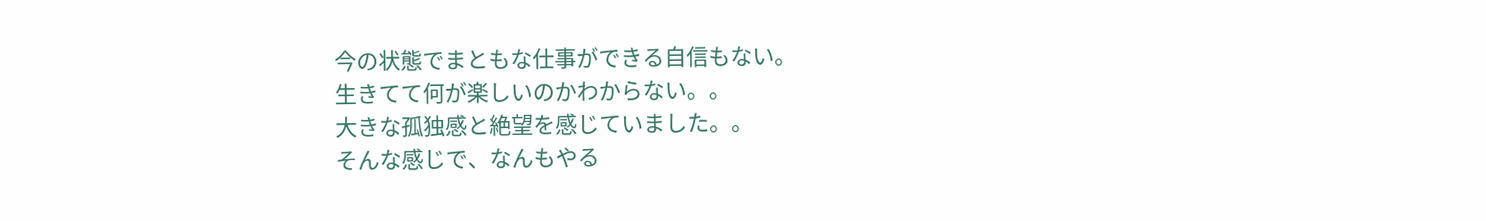今の状態でまともな仕事ができる自信もない。
生きてて何が楽しいのかわからない。。
大きな孤独感と絶望を感じていました。。
そんな感じで、なんもやる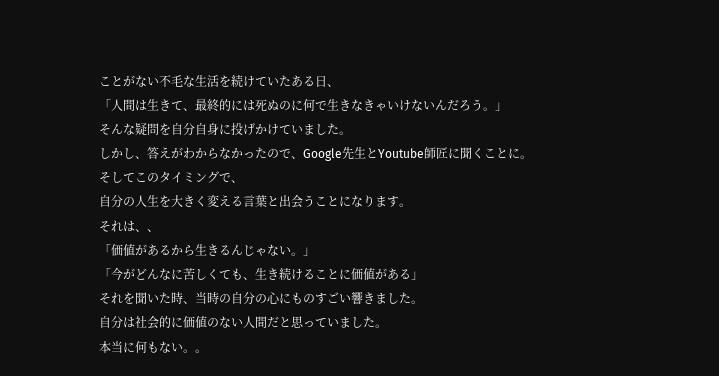ことがない不毛な生活を続けていたある日、
「人間は生きて、最終的には死ぬのに何で生きなきゃいけないんだろう。」
そんな疑問を自分自身に投げかけていました。
しかし、答えがわからなかったので、Google先生とYoutube師匠に聞くことに。
そしてこのタイミングで、
自分の人生を大きく変える言葉と出会うことになります。
それは、、
「価値があるから生きるんじゃない。」
「今がどんなに苦しくても、生き続けることに価値がある」
それを聞いた時、当時の自分の心にものすごい響きました。
自分は社会的に価値のない人間だと思っていました。
本当に何もない。。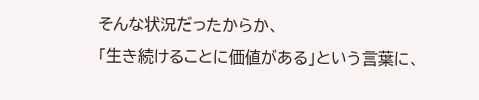そんな状況だったからか、
「生き続けることに価値がある」という言葉に、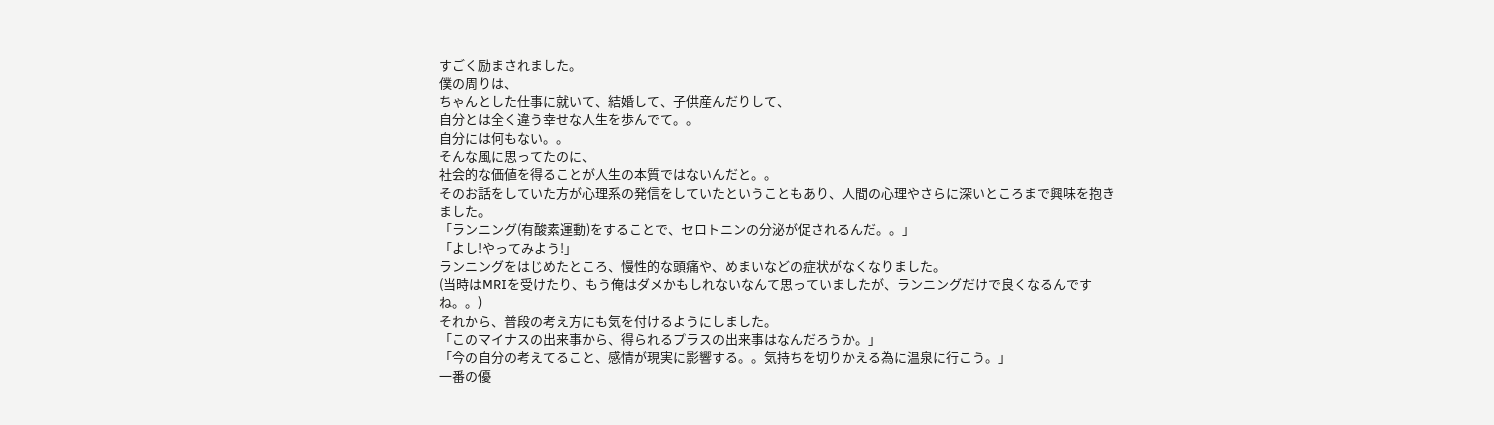すごく励まされました。
僕の周りは、
ちゃんとした仕事に就いて、結婚して、子供産んだりして、
自分とは全く違う幸せな人生を歩んでて。。
自分には何もない。。
そんな風に思ってたのに、
社会的な価値を得ることが人生の本質ではないんだと。。
そのお話をしていた方が心理系の発信をしていたということもあり、人間の心理やさらに深いところまで興味を抱きました。
「ランニング(有酸素運動)をすることで、セロトニンの分泌が促されるんだ。。」
「よし!やってみよう!」
ランニングをはじめたところ、慢性的な頭痛や、めまいなどの症状がなくなりました。
(当時はMRIを受けたり、もう俺はダメかもしれないなんて思っていましたが、ランニングだけで良くなるんですね。。)
それから、普段の考え方にも気を付けるようにしました。
「このマイナスの出来事から、得られるプラスの出来事はなんだろうか。」
「今の自分の考えてること、感情が現実に影響する。。気持ちを切りかえる為に温泉に行こう。」
一番の優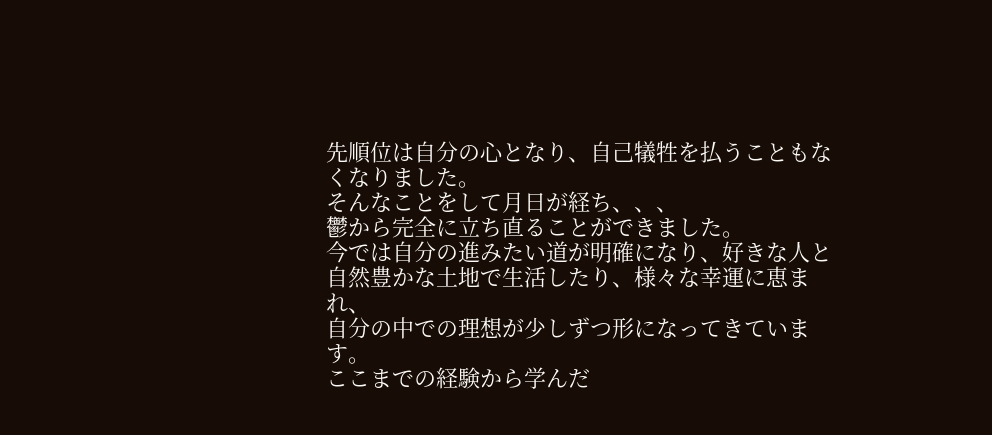先順位は自分の心となり、自己犠牲を払うこともなくなりました。
そんなことをして月日が経ち、、、
鬱から完全に立ち直ることができました。
今では自分の進みたい道が明確になり、好きな人と自然豊かな土地で生活したり、様々な幸運に恵まれ、
自分の中での理想が少しずつ形になってきています。
ここまでの経験から学んだ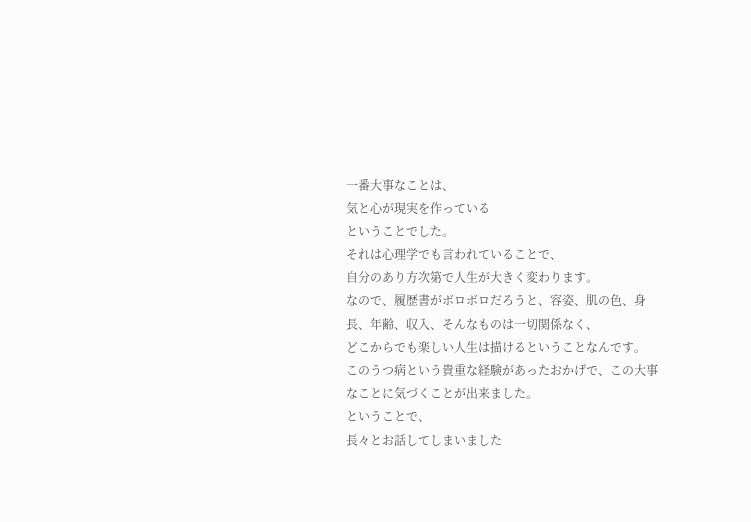一番大事なことは、
気と心が現実を作っている
ということでした。
それは心理学でも言われていることで、
自分のあり方次第で人生が大きく変わります。
なので、履歴書がボロボロだろうと、容姿、肌の色、身長、年齢、収入、そんなものは一切関係なく、
どこからでも楽しい人生は描けるということなんです。
このうつ病という貴重な経験があったおかげで、この大事なことに気づくことが出来ました。
ということで、
長々とお話してしまいました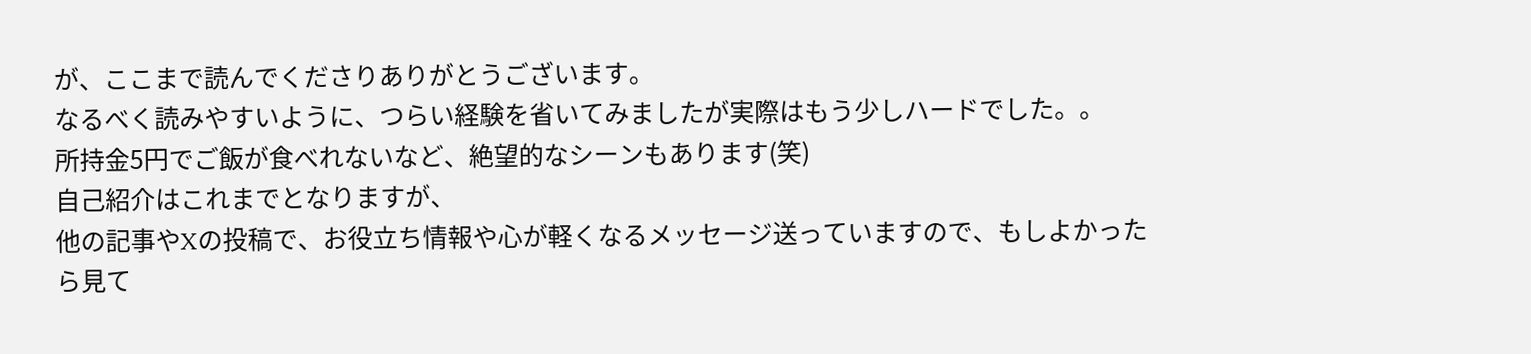が、ここまで読んでくださりありがとうございます。
なるべく読みやすいように、つらい経験を省いてみましたが実際はもう少しハードでした。。
所持金5円でご飯が食べれないなど、絶望的なシーンもあります(笑)
自己紹介はこれまでとなりますが、
他の記事やXの投稿で、お役立ち情報や心が軽くなるメッセージ送っていますので、もしよかったら見て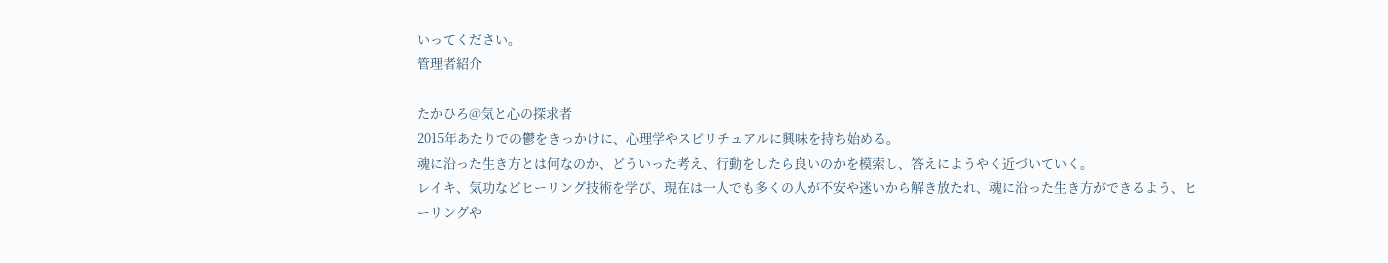いってください。
管理者紹介

たかひろ@気と心の探求者
2015年あたりでの鬱をきっかけに、心理学やスピリチュアルに興味を持ち始める。
魂に沿った生き方とは何なのか、どういった考え、行動をしたら良いのかを模索し、答えにようやく近づいていく。
レイキ、気功などヒーリング技術を学び、現在は一人でも多くの人が不安や迷いから解き放たれ、魂に沿った生き方ができるよう、ヒーリングや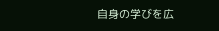自身の学びを広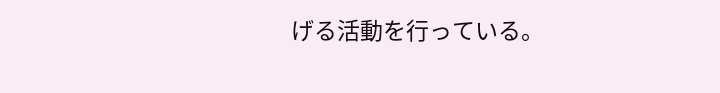げる活動を行っている。